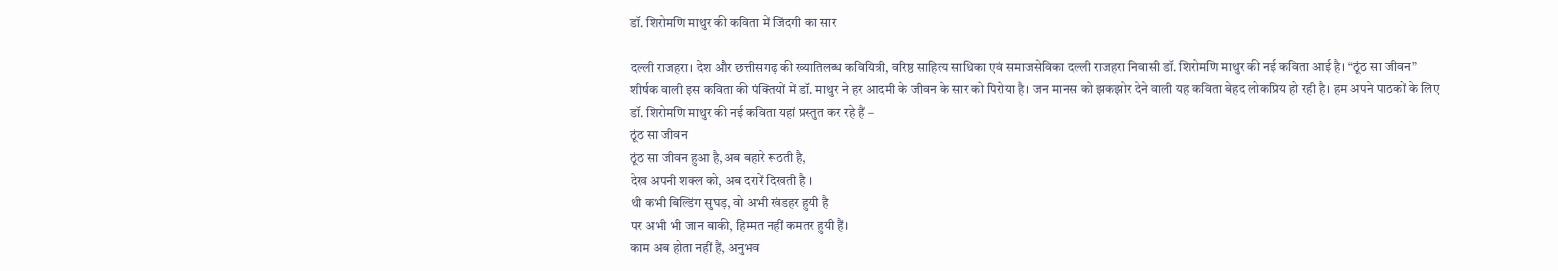डॉ. शिरोमणि माथुर की कविता में जिंदगी का सार

दल्ली राजहरा। देश और छत्तीसगढ़ की ख्यातिलब्ध कवियित्री, वरिष्ठ साहित्य साधिका एवं समाजसेविका दल्ली राजहरा निवासी डॉ. शिरोमणि माथुर की नई कविता आई है। “ठूंठ सा जीवन” शीर्षक वाली इस कविता की पंक्तियों में डॉ. माथुर ने हर आदमी के जीवन के सार को पिरोया है। जन मानस को झकझोर देने वाली यह कविता बेहद लोकप्रिय हो रही है। हम अपने पाठकों के लिए डॉ. शिरोमणि माथुर की नई कविता यहां प्रस्तुत कर रहे हैं –
ठूंठ सा जीवन
ठूंठ सा जीवन हुआ है,अब बहारे रूठती है,
देख अपनी शक्ल को, अब दरारें दिखती है ।
थी कभी बिल्डिंग सुघड़, वो अभी खंडहर हुयी है
पर अभी भी जान बाकी, हिम्मत नहीं कमतर हुयी हैं।
काम अब होता नहीं हैं, अनुभव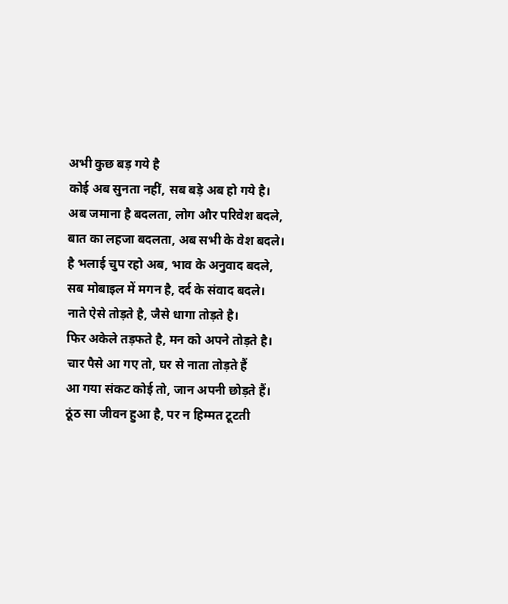अभी कुछ बड़ गये है
कोई अब सुनता नहीं, सब बड़े अब हो गये है।
अब जमाना है बदलता, लोग और परिवेश बदले,
बात का लहजा बदलता, अब सभी के वेश बदले।
है भलाई चुप रहो अब, भाव के अनुवाद बदले,
सब मोबाइल में मगन है, दर्द के संवाद बदले।
नाते ऐसे तोड़ते है, जैसे धागा तोड़ते है।
फिर अकेले तड़फते है, मन को अपने तोड़ते है।
चार पैसे आ गए तो, घर से नाता तोड़ते हैं
आ गया संकट कोई तो, जान अपनी छोड़ते हैं।
ठूंठ सा जीवन हुआ है, पर न हिम्मत टूटती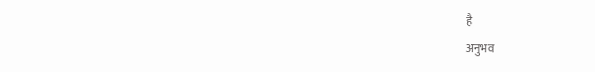है
अनुभव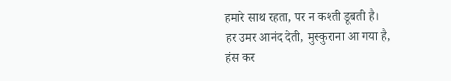हमारे साथ रहता, पर न कश्ती डूबती है।
हर उमर आनंद देती, मुस्कुराना आ गया है,
हंस कर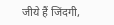जीये हैं जिंदगी,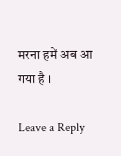मरना हमें अब आ गया है ।

Leave a Reply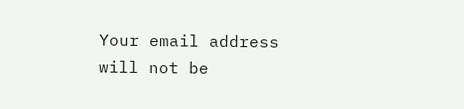Your email address will not be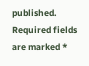published. Required fields are marked *